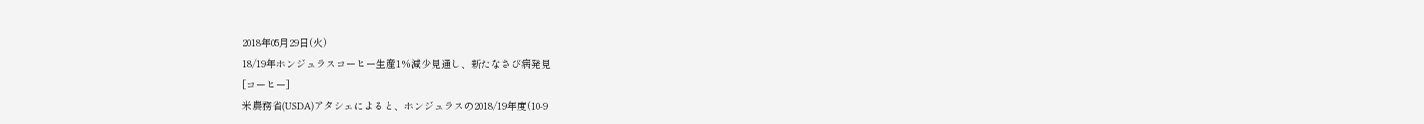2018年05月29日(火)
18/19年ホンジュラスコーヒー生産1%減少見通し、新たなさび病発見
[コーヒー]
米農務省(USDA)アタシェによると、ホンジュラスの2018/19年度(10-9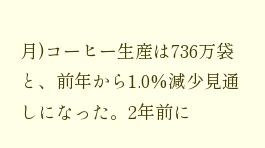月)コーヒー生産は736万袋と、前年から1.0%減少見通しになった。2年前に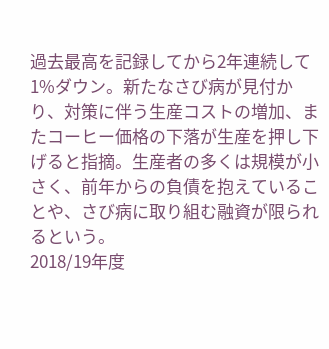過去最高を記録してから2年連続して1%ダウン。新たなさび病が見付かり、対策に伴う生産コストの増加、またコーヒー価格の下落が生産を押し下げると指摘。生産者の多くは規模が小さく、前年からの負債を抱えていることや、さび病に取り組む融資が限られるという。
2018/19年度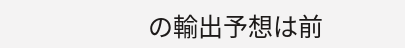の輸出予想は前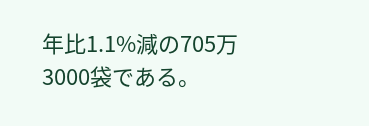年比1.1%減の705万3000袋である。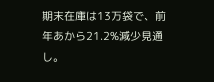期末在庫は13万袋で、前年あから21.2%減少見通し。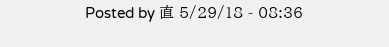Posted by 直 5/29/18 - 08:36